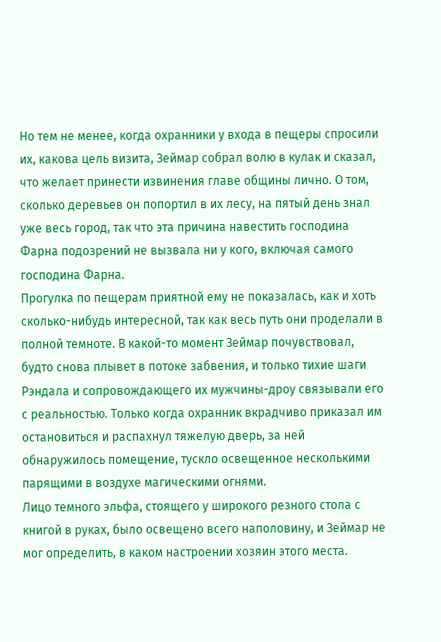Но тем не менее, когда охранники у входа в пещеры спросили их, какова цель визита, Зеймар собрал волю в кулак и сказал, что желает принести извинения главе общины лично. О том, сколько деревьев он попортил в их лесу, на пятый день знал уже весь город, так что эта причина навестить господина Фарна подозрений не вызвала ни у кого, включая самого господина Фарна.
Прогулка по пещерам приятной ему не показалась, как и хоть сколько-нибудь интересной, так как весь путь они проделали в полной темноте. В какой-то момент Зеймар почувствовал, будто снова плывет в потоке забвения, и только тихие шаги Рэндала и сопровождающего их мужчины-дроу связывали его с реальностью. Только когда охранник вкрадчиво приказал им остановиться и распахнул тяжелую дверь, за ней обнаружилось помещение, тускло освещенное несколькими парящими в воздухе магическими огнями.
Лицо темного эльфа, стоящего у широкого резного стола с книгой в руках, было освещено всего наполовину, и Зеймар не мог определить, в каком настроении хозяин этого места.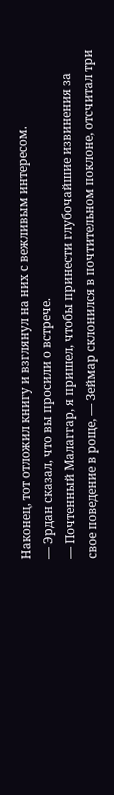Наконец, тот отложил книгу и взглянул на них с вежливым интересом.
— Эрдан сказал, что вы просили о встрече.
— Почтенный Малаггар, я пришел, чтобы принести глубочайшие извинения за свое поведение в роще, — Зеймар склонился в почтительном поклоне, отсчитал три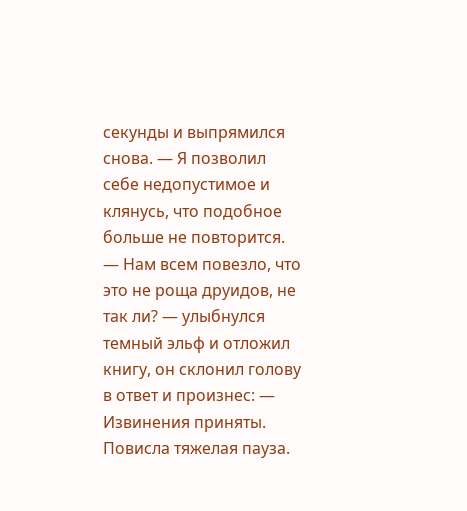секунды и выпрямился снова. — Я позволил себе недопустимое и клянусь, что подобное больше не повторится.
— Нам всем повезло, что это не роща друидов, не так ли? — улыбнулся темный эльф и отложил книгу, он склонил голову в ответ и произнес: — Извинения приняты.
Повисла тяжелая пауза.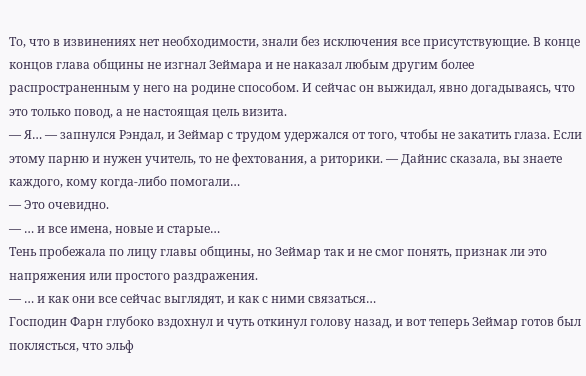То, что в извинениях нет необходимости, знали без исключения все присутствующие. В конце концов глава общины не изгнал Зеймара и не наказал любым другим более распространенным у него на родине способом. И сейчас он выжидал, явно догадываясь, что это только повод, а не настоящая цель визита.
— Я… — запнулся Рэндал, и Зеймар с трудом удержался от того, чтобы не закатить глаза. Если этому парню и нужен учитель, то не фехтования, а риторики. — Дайнис сказала, вы знаете каждого, кому когда-либо помогали…
— Это очевидно.
— … и все имена, новые и старые…
Тень пробежала по лицу главы общины, но Зеймар так и не смог понять, признак ли это напряжения или простого раздражения.
— … и как они все сейчас выглядят, и как с ними связаться…
Господин Фарн глубоко вздохнул и чуть откинул голову назад, и вот теперь Зеймар готов был поклясться, что эльф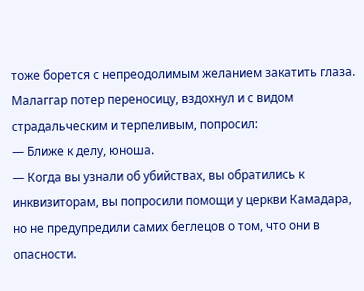тоже борется с непреодолимым желанием закатить глаза. Малаггар потер переносицу, вздохнул и с видом страдальческим и терпеливым, попросил:
— Ближе к делу, юноша.
— Когда вы узнали об убийствах, вы обратились к инквизиторам, вы попросили помощи у церкви Камадара, но не предупредили самих беглецов о том, что они в опасности.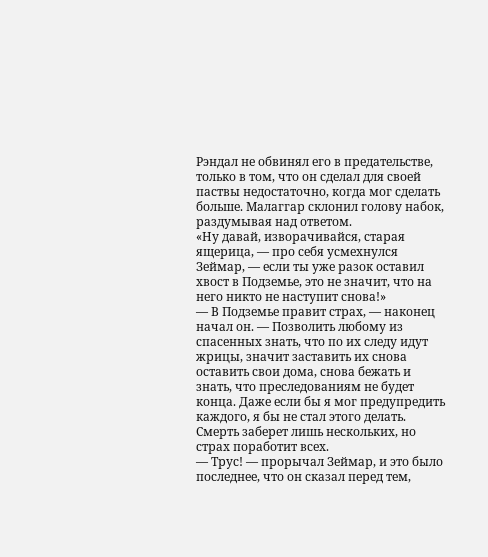Рэндал не обвинял его в предательстве, только в том, что он сделал для своей паствы недостаточно, когда мог сделать больше. Малаггар склонил голову набок, раздумывая над ответом.
«Ну давай, изворачивайся, старая ящерица, — про себя усмехнулся Зеймар, — если ты уже разок оставил хвост в Подземье, это не значит, что на него никто не наступит снова!»
— В Подземье правит страх, — наконец начал он. — Позволить любому из спасенных знать, что по их следу идут жрицы, значит заставить их снова оставить свои дома, снова бежать и знать, что преследованиям не будет конца. Даже если бы я мог предупредить каждого, я бы не стал этого делать. Смерть заберет лишь нескольких, но страх поработит всех.
— Трус! — прорычал Зеймар, и это было последнее, что он сказал перед тем,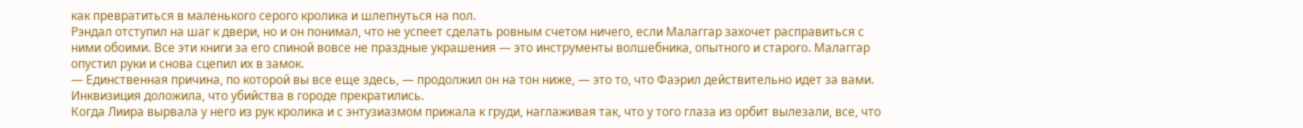как превратиться в маленького серого кролика и шлепнуться на пол.
Рэндал отступил на шаг к двери, но и он понимал, что не успеет сделать ровным счетом ничего, если Малаггар захочет расправиться с ними обоими. Все эти книги за его спиной вовсе не праздные украшения — это инструменты волшебника, опытного и старого. Малаггар опустил руки и снова сцепил их в замок.
— Единственная причина, по которой вы все еще здесь, — продолжил он на тон ниже, — это то, что Фаэрил действительно идет за вами. Инквизиция доложила, что убийства в городе прекратились.
Когда Лиира вырвала у него из рук кролика и с энтузиазмом прижала к груди, наглаживая так, что у того глаза из орбит вылезали, все, что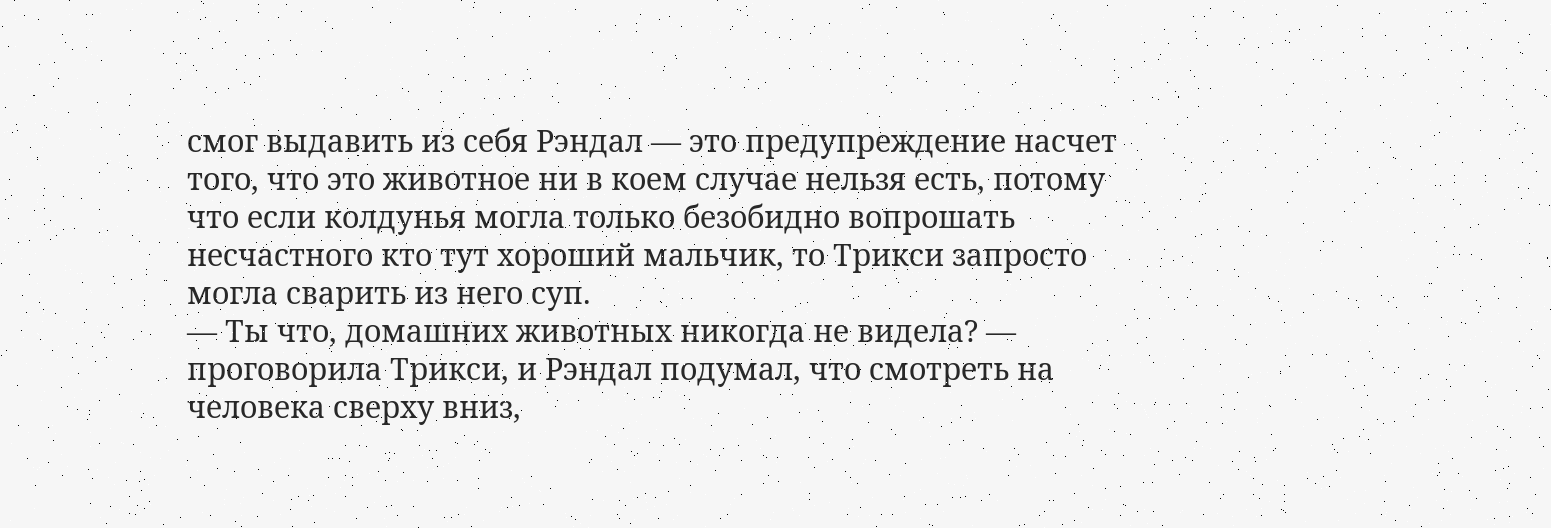смог выдавить из себя Рэндал — это предупреждение насчет того, что это животное ни в коем случае нельзя есть, потому что если колдунья могла только безобидно вопрошать несчастного кто тут хороший мальчик, то Трикси запросто могла сварить из него суп.
— Ты что, домашних животных никогда не видела? — проговорила Трикси, и Рэндал подумал, что смотреть на человека сверху вниз,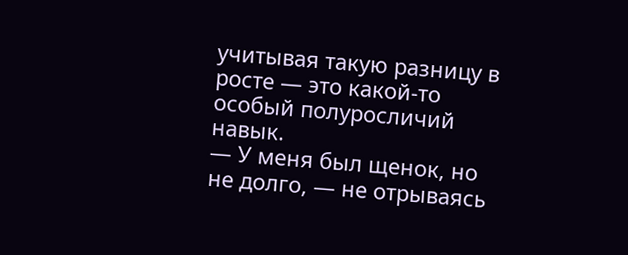учитывая такую разницу в росте — это какой-то особый полуросличий навык.
— У меня был щенок, но не долго, — не отрываясь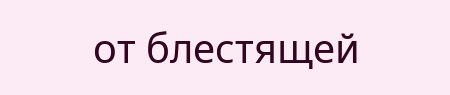от блестящей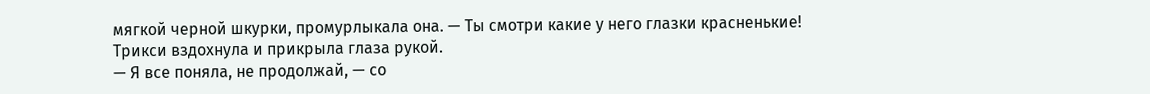мягкой черной шкурки, промурлыкала она. — Ты смотри какие у него глазки красненькие!
Трикси вздохнула и прикрыла глаза рукой.
— Я все поняла, не продолжай, — со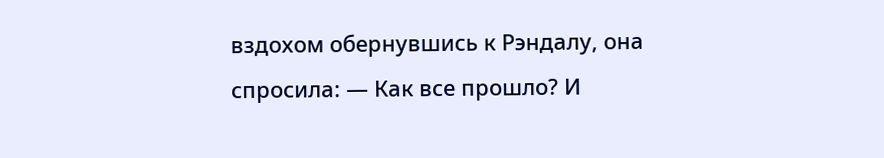вздохом обернувшись к Рэндалу, она спросила: — Как все прошло? И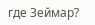где Зеймар?